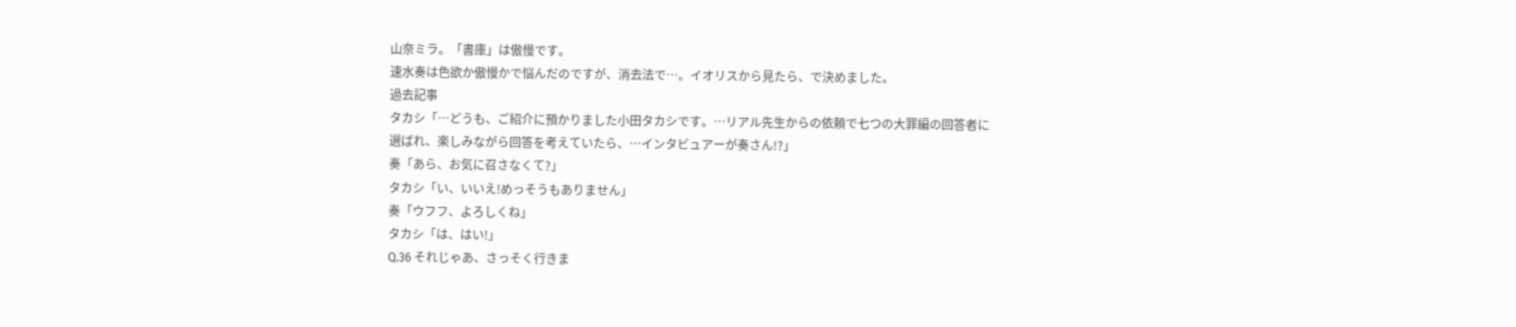山奈ミラ。「書庫」は傲慢です。
速水奏は色欲か傲慢かで悩んだのですが、消去法で…。イオリスから見たら、で決めました。
過去記事
タカシ「…どうも、ご紹介に預かりました小田タカシです。…リアル先生からの依頼で七つの大罪編の回答者に選ばれ、楽しみながら回答を考えていたら、…インタビュアーが奏さん!?」
奏「あら、お気に召さなくて?」
タカシ「い、いいえ!めっそうもありません」
奏「ウフフ、よろしくね」
タカシ「は、はい!」
Q.36 それじゃあ、さっそく行きま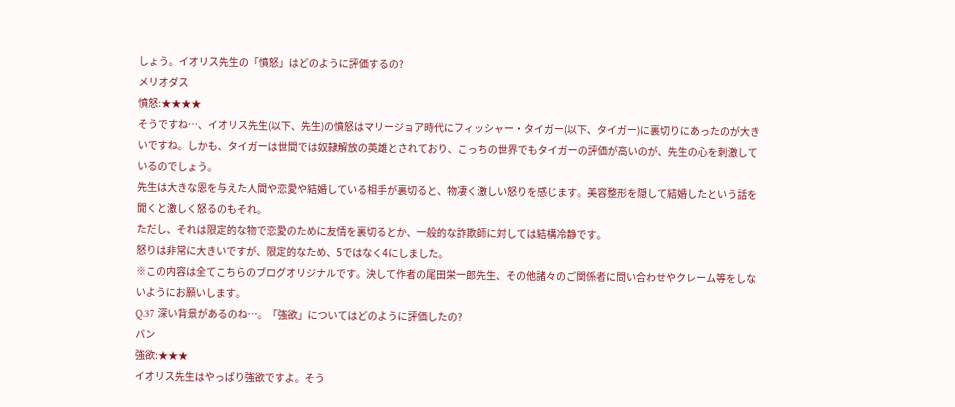しょう。イオリス先生の「憤怒」はどのように評価するの?
メリオダス
憤怒:★★★★
そうですね…、イオリス先生(以下、先生)の憤怒はマリージョア時代にフィッシャー・タイガー(以下、タイガー)に裏切りにあったのが大きいですね。しかも、タイガーは世間では奴隷解放の英雄とされており、こっちの世界でもタイガーの評価が高いのが、先生の心を刺激しているのでしょう。
先生は大きな恩を与えた人間や恋愛や結婚している相手が裏切ると、物凄く激しい怒りを感じます。美容整形を隠して結婚したという話を聞くと激しく怒るのもそれ。
ただし、それは限定的な物で恋愛のために友情を裏切るとか、一般的な詐欺師に対しては結構冷静です。
怒りは非常に大きいですが、限定的なため、5ではなく4にしました。
※この内容は全てこちらのブログオリジナルです。決して作者の尾田栄一郎先生、その他諸々のご関係者に問い合わせやクレーム等をしないようにお願いします。
Q.37 深い背景があるのね…。「強欲」についてはどのように評価したの?
バン
強欲:★★★
イオリス先生はやっぱり強欲ですよ。そう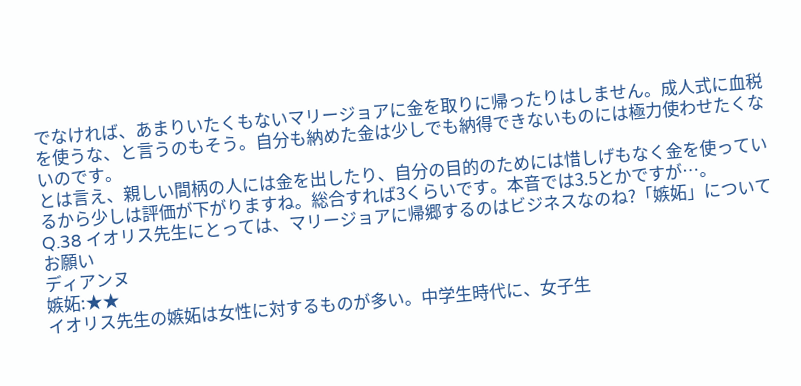でなければ、あまりいたくもないマリージョアに金を取りに帰ったりはしません。成人式に血税を使うな、と言うのもそう。自分も納めた金は少しでも納得できないものには極力使わせたくないのです。
とは言え、親しい間柄の人には金を出したり、自分の目的のためには惜しげもなく金を使っているから少しは評価が下がりますね。総合すれば3くらいです。本音では3.5とかですが…。
Q.38 イオリス先生にとっては、マリージョアに帰郷するのはビジネスなのね?「嫉妬」についてお願い
ディアンヌ
嫉妬:★★
イオリス先生の嫉妬は女性に対するものが多い。中学生時代に、女子生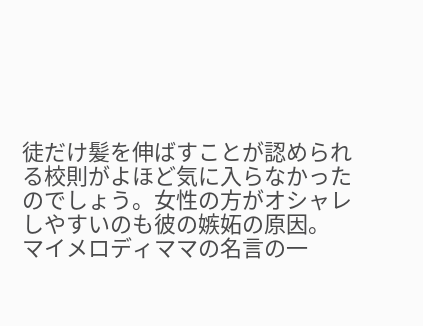徒だけ髪を伸ばすことが認められる校則がよほど気に入らなかったのでしょう。女性の方がオシャレしやすいのも彼の嫉妬の原因。
マイメロディママの名言の一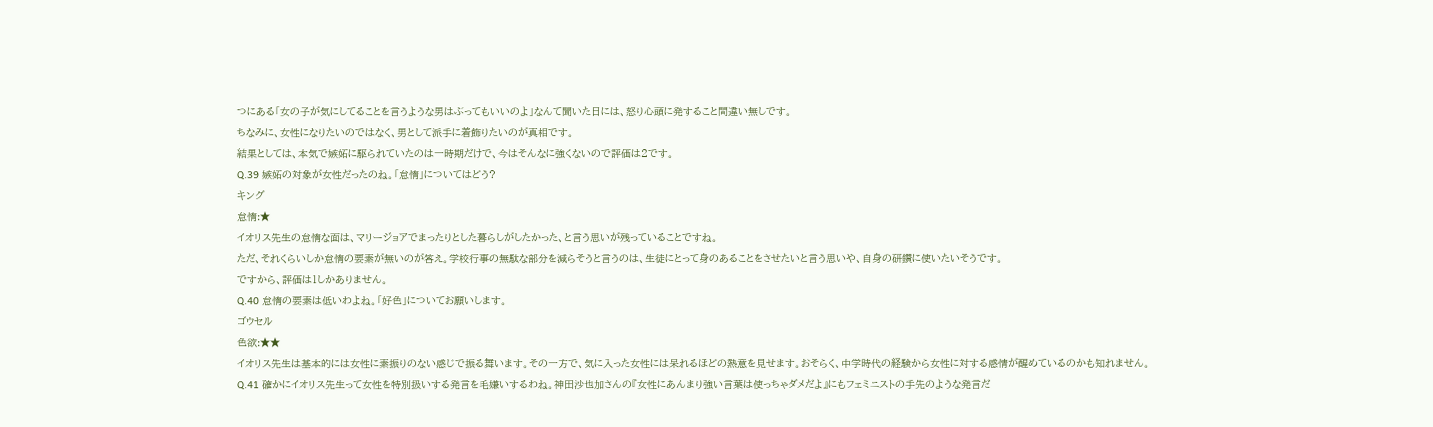つにある「女の子が気にしてることを言うような男はぶってもいいのよ」なんて聞いた日には、怒り心頭に発すること間違い無しです。
ちなみに、女性になりたいのではなく、男として派手に着飾りたいのが真相です。
結果としては、本気で嫉妬に駆られていたのは一時期だけで、今はそんなに強くないので評価は2です。
Q.39 嫉妬の対象が女性だったのね。「怠惰」についてはどう?
キング
怠惰:★
イオリス先生の怠惰な面は、マリージョアでまったりとした暮らしがしたかった、と言う思いが残っていることですね。
ただ、それくらいしか怠惰の要素が無いのが答え。学校行事の無駄な部分を減らそうと言うのは、生徒にとって身のあることをさせたいと言う思いや、自身の研鑽に使いたいそうです。
ですから、評価は1しかありません。
Q.40 怠惰の要素は低いわよね。「好色」についてお願いします。
ゴウセル
色欲:★★
イオリス先生は基本的には女性に素振りのない感じで振る舞います。その一方で、気に入った女性には呆れるほどの熱意を見せます。おそらく、中学時代の経験から女性に対する感情が醒めているのかも知れません。
Q.41 確かにイオリス先生って女性を特別扱いする発言を毛嫌いするわね。神田沙也加さんの『女性にあんまり強い言葉は使っちゃダメだよ』にもフェミニストの手先のような発言だ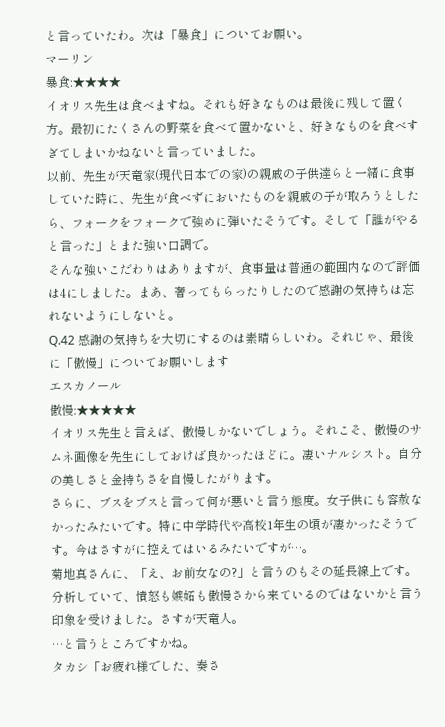と言っていたわ。次は「暴食」についてお願い。
マーリン
暴食:★★★★
イオリス先生は食べますね。それも好きなものは最後に残して置く方。最初にたくさんの野菜を食べて置かないと、好きなものを食べすぎてしまいかねないと言っていました。
以前、先生が天竜家(現代日本での家)の親戚の子供達らと一緒に食事していた時に、先生が食べずにおいたものを親戚の子が取ろうとしたら、フォークをフォークで強めに弾いたそうです。そして「誰がやると言った」とまた強い口調で。
そんな強いこだわりはありますが、食事量は普通の範囲内なので評価は4にしました。まあ、奢ってもらったりしたので感謝の気持ちは忘れないようにしないと。
Q.42 感謝の気持ちを大切にするのは素晴らしいわ。それじゃ、最後に「傲慢」についてお願いします
エスカノール
傲慢:★★★★★
イオリス先生と言えば、傲慢しかないでしょう。それこそ、傲慢のサムネ画像を先生にしておけば良かったほどに。凄いナルシスト。自分の美しさと金持ちさを自慢したがります。
さらに、ブスをブスと言って何が悪いと言う態度。女子供にも容赦なかったみたいです。特に中学時代や高校1年生の頃が凄かったそうです。今はさすがに控えてはいるみたいですが…。
菊地真さんに、「え、お前女なの?」と言うのもその延長線上です。
分析していて、憤怒も嫉妬も傲慢さから来ているのではないかと言う印象を受けました。さすが天竜人。
…と言うところですかね。
タカシ「お疲れ様でした、奏さ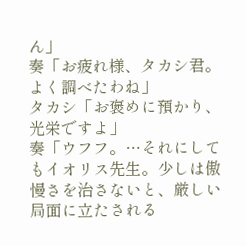ん」
奏「お疲れ様、タカシ君。よく調べたわね」
タカシ「お褒めに預かり、光栄ですよ」
奏「ウフフ。…それにしてもイオリス先生。少しは傲慢さを治さないと、厳しい局面に立たされる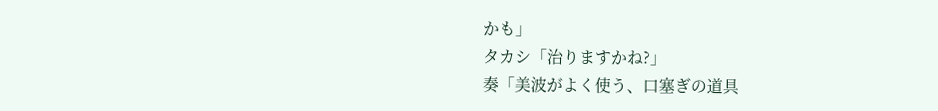かも」
タカシ「治りますかね?」
奏「美波がよく使う、口塞ぎの道具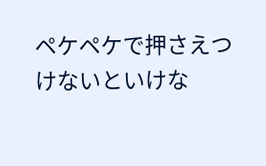ペケペケで押さえつけないといけな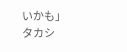いかも」
タカシ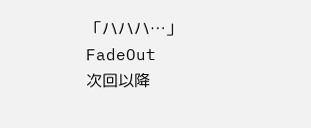「ハハハ…」
FadeOut
次回以降